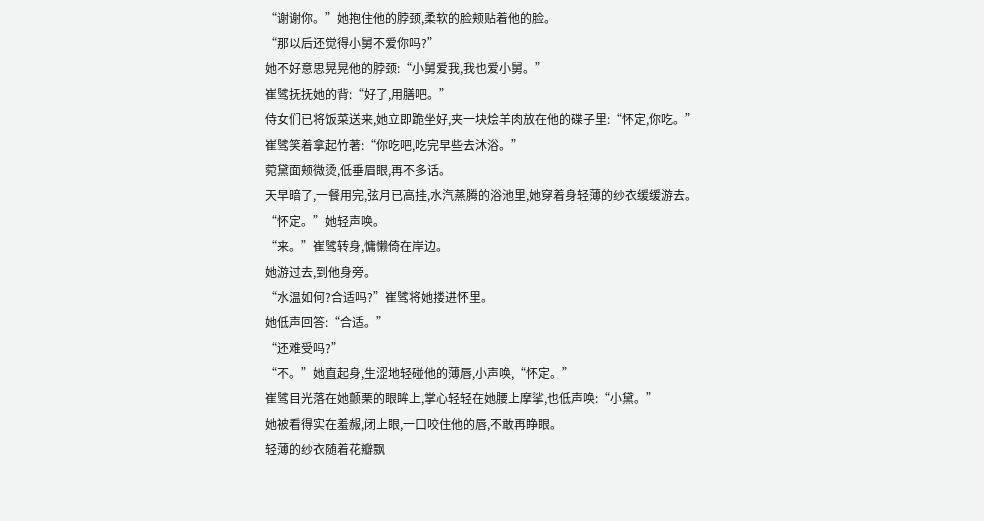“谢谢你。”她抱住他的脖颈,柔软的脸颊贴着他的脸。
“那以后还觉得小舅不爱你吗?”
她不好意思晃晃他的脖颈:“小舅爱我,我也爱小舅。”
崔骘抚抚她的背:“好了,用膳吧。”
侍女们已将饭菜送来,她立即跪坐好,夹一块烩羊肉放在他的碟子里:“怀定,你吃。”
崔骘笑着拿起竹著:“你吃吧,吃完早些去沐浴。”
菀黛面颊微烫,低垂眉眼,再不多话。
天早暗了,一餐用完,弦月已高挂,水汽蒸腾的浴池里,她穿着身轻薄的纱衣缓缓游去。
“怀定。”她轻声唤。
“来。”崔骘转身,慵懒倚在岸边。
她游过去,到他身旁。
“水温如何?合适吗?”崔骘将她搂进怀里。
她低声回答:“合适。”
“还难受吗?”
“不。”她直起身,生涩地轻碰他的薄唇,小声唤,“怀定。”
崔骘目光落在她颤栗的眼眸上,掌心轻轻在她腰上摩挲,也低声唤:“小黛。”
她被看得实在羞赧,闭上眼,一口咬住他的唇,不敢再睁眼。
轻薄的纱衣随着花瓣飘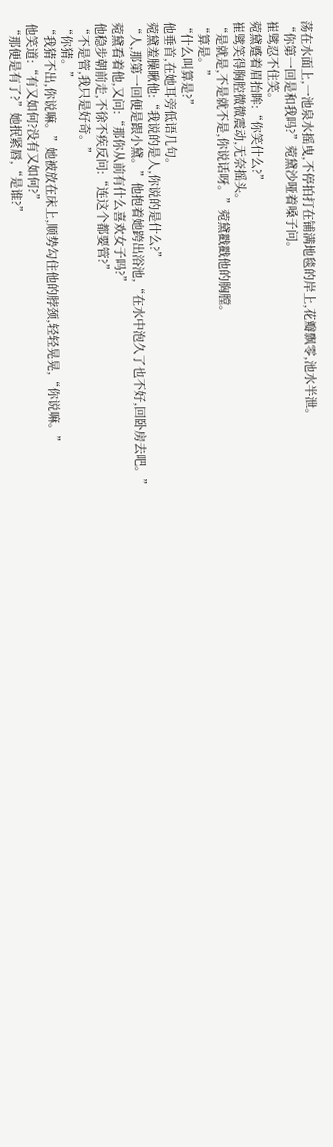荡在水面上,一池泉水摇曳,不停拍打在铺满地毯的岸上,花瓣飘零,池水半泄。
“你第一回是和我吗?”菀黛沙哑着嗓子问。
崔骘忍不住笑。
菀黛蹙着眉抬眸:“你笑什么?”
崔骘笑得胸腔微微震动,无奈摇头。
“是就是,不是就不是,你说话呀。”菀黛戳戳他的胸膛。
“算是。”
“什么叫算是?”
他垂首,在她耳旁低语几句。
菀黛羞臊瞅他:“我说的是人,你说的是什么?”
“人,那第一回便是跟小黛。”他抱着她跨出浴池,“在水中泡久了也不好,回卧房去吧。”
菀黛看着他,又问:“那你从前有什么喜欢女子吗?”
他稳步朝前走,不徐不疾反问:“连这个都要管?”
“不是管,我只是好奇。”
“你猜。”
“我猜不出,你说嘛。”她被放在床上,顺势勾住他的脖颈,轻轻晃晃,“你说嘛。”
他笑道:“有又如何?没有又如何?”
“那便是有了?”她抿紧唇,“是谁?”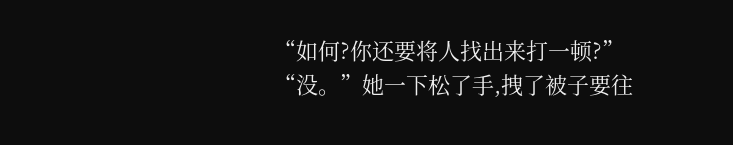“如何?你还要将人找出来打一顿?”
“没。”她一下松了手,拽了被子要往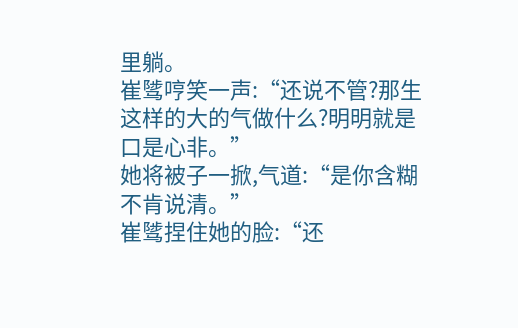里躺。
崔骘哼笑一声:“还说不管?那生这样的大的气做什么?明明就是口是心非。”
她将被子一掀,气道:“是你含糊不肯说清。”
崔骘捏住她的脸:“还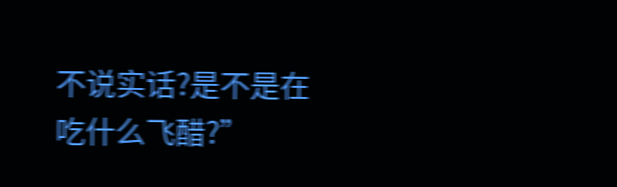不说实话?是不是在吃什么飞醋?”